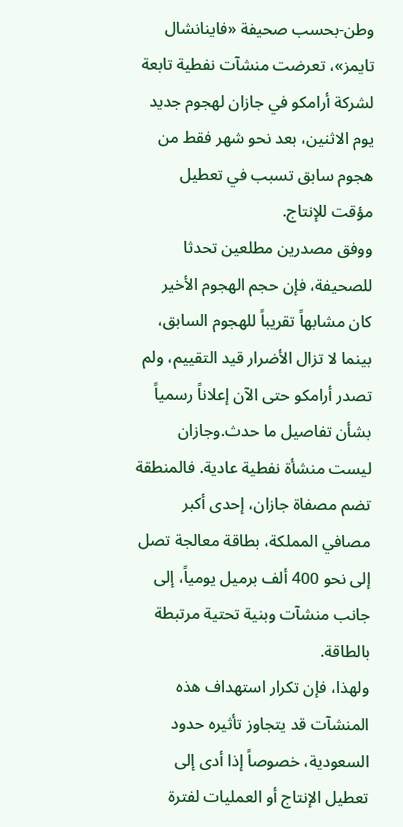وطن-بحسب صحيفة «فاينانشال تايمز»، تعرضت منشآت نفطية تابعة لشركة أرامكو في جازان لهجوم جديد يوم الاثنين، بعد نحو شهر فقط من هجوم سابق تسبب في تعطيل مؤقت للإنتاج.
ووفق مصدرين مطلعين تحدثا للصحيفة، فإن حجم الهجوم الأخير كان مشابهاً تقريباً للهجوم السابق، بينما لا تزال الأضرار قيد التقييم، ولم تصدر أرامكو حتى الآن إعلاناً رسمياً بشأن تفاصيل ما حدث.وجازان ليست منشأة نفطية عادية. فالمنطقة تضم مصفاة جازان، إحدى أكبر مصافي المملكة، بطاقة معالجة تصل إلى نحو 400 ألف برميل يومياً، إلى جانب منشآت وبنية تحتية مرتبطة بالطاقة.
ولهذا، فإن تكرار استهداف هذه المنشآت قد يتجاوز تأثيره حدود السعودية، خصوصاً إذا أدى إلى تعطيل الإنتاج أو العمليات لفترة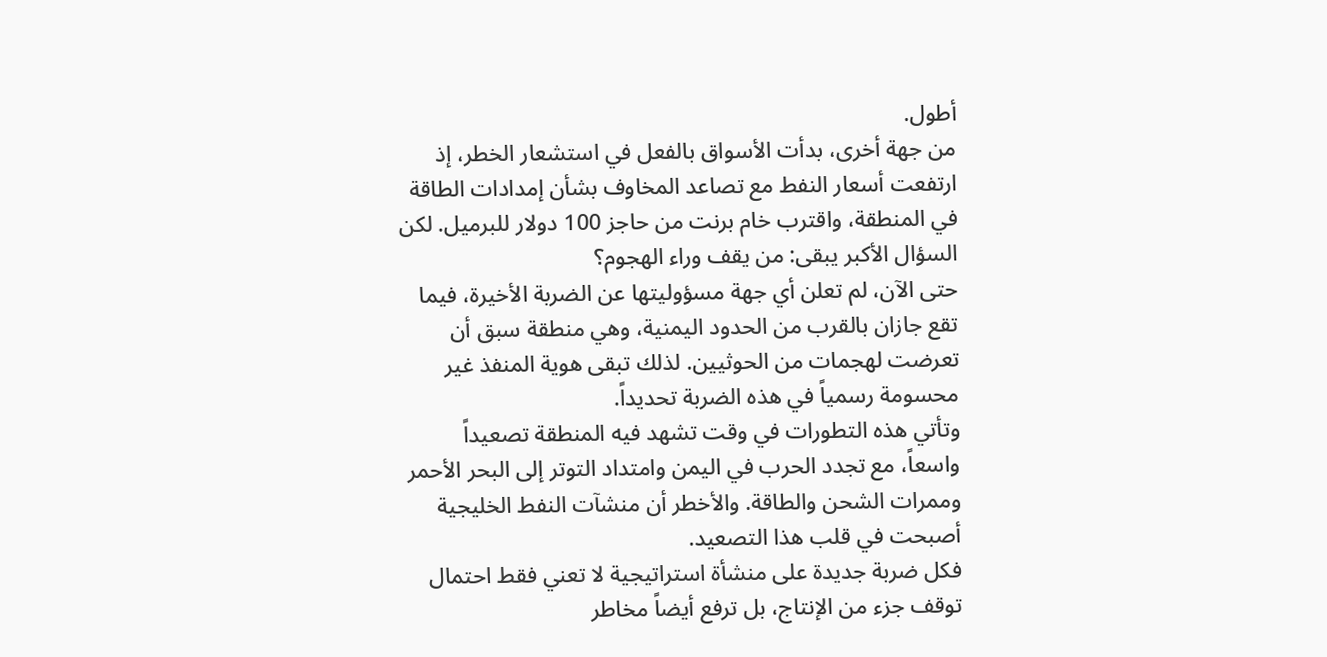أطول.
من جهة أخرى، بدأت الأسواق بالفعل في استشعار الخطر، إذ ارتفعت أسعار النفط مع تصاعد المخاوف بشأن إمدادات الطاقة في المنطقة، واقترب خام برنت من حاجز 100 دولار للبرميل. لكن السؤال الأكبر يبقى: من يقف وراء الهجوم؟
حتى الآن، لم تعلن أي جهة مسؤوليتها عن الضربة الأخيرة، فيما تقع جازان بالقرب من الحدود اليمنية، وهي منطقة سبق أن تعرضت لهجمات من الحوثيين. لذلك تبقى هوية المنفذ غير محسومة رسمياً في هذه الضربة تحديداً.
وتأتي هذه التطورات في وقت تشهد فيه المنطقة تصعيداً واسعاً، مع تجدد الحرب في اليمن وامتداد التوتر إلى البحر الأحمر وممرات الشحن والطاقة. والأخطر أن منشآت النفط الخليجية أصبحت في قلب هذا التصعيد.
فكل ضربة جديدة على منشأة استراتيجية لا تعني فقط احتمال توقف جزء من الإنتاج، بل ترفع أيضاً مخاطر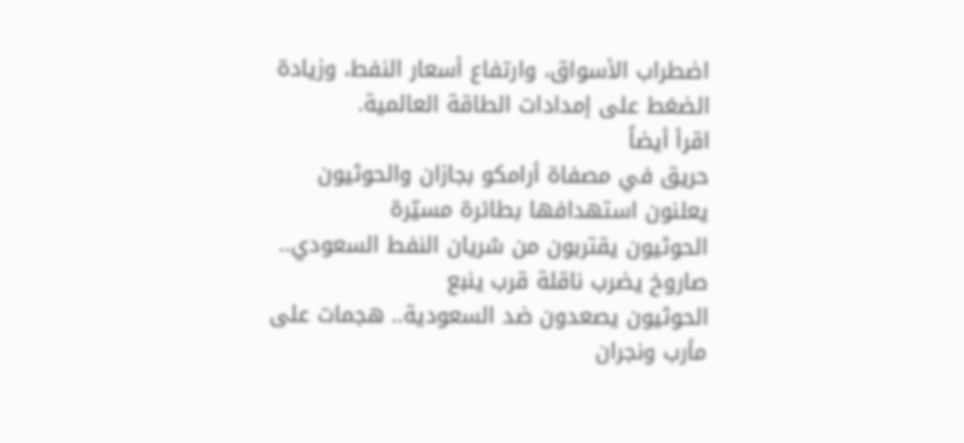اضطراب الأسواق، وارتفاع أسعار النفط، وزيادة الضغط على إمدادات الطاقة العالمية.
اقرأ أيضاً
حريق في مصفاة أرامكو بجازان والحوثيون يعلنون استهدافها بطائرة مسيّرة
الحوثيون يقتربون من شريان النفط السعودي.. صاروخ يضرب ناقلة قرب ينبع
الحوثيون يصعدون ضد السعودية.. هجمات على مأرب ونجران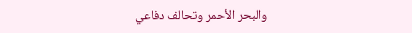والبحر الأحمر وتحالف دفاعي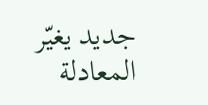جديد يغيّر المعادلة